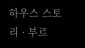하우스 스토리 · 부르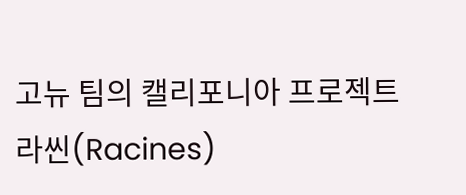고뉴 팀의 캘리포니아 프로젝트
라씬(Racines)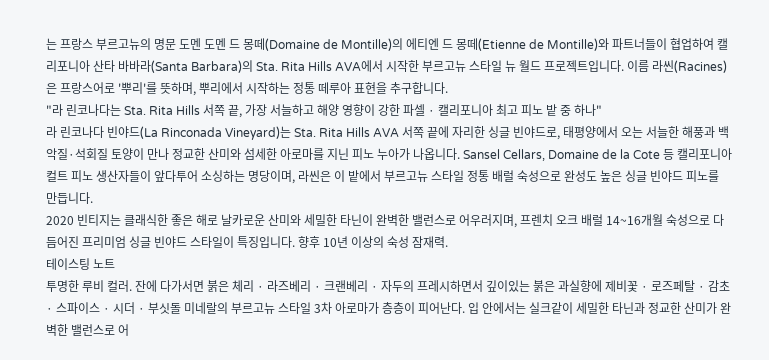는 프랑스 부르고뉴의 명문 도멘 도멘 드 몽떼(Domaine de Montille)의 에티엔 드 몽떼(Etienne de Montille)와 파트너들이 협업하여 캘리포니아 산타 바바라(Santa Barbara)의 Sta. Rita Hills AVA에서 시작한 부르고뉴 스타일 뉴 월드 프로젝트입니다. 이름 라씬(Racines)은 프랑스어로 '뿌리'를 뜻하며, 뿌리에서 시작하는 정통 떼루아 표현을 추구합니다.
"라 린코나다는 Sta. Rita Hills 서쪽 끝, 가장 서늘하고 해양 영향이 강한 파셀 · 캘리포니아 최고 피노 밭 중 하나"
라 린코나다 빈야드(La Rinconada Vineyard)는 Sta. Rita Hills AVA 서쪽 끝에 자리한 싱글 빈야드로, 태평양에서 오는 서늘한 해풍과 백악질·석회질 토양이 만나 정교한 산미와 섬세한 아로마를 지닌 피노 누아가 나옵니다. Sansel Cellars, Domaine de la Cote 등 캘리포니아 컬트 피노 생산자들이 앞다투어 소싱하는 명당이며, 라씬은 이 밭에서 부르고뉴 스타일 정통 배럴 숙성으로 완성도 높은 싱글 빈야드 피노를 만듭니다.
2020 빈티지는 클래식한 좋은 해로 날카로운 산미와 세밀한 타닌이 완벽한 밸런스로 어우러지며, 프렌치 오크 배럴 14~16개월 숙성으로 다듬어진 프리미엄 싱글 빈야드 스타일이 특징입니다. 향후 10년 이상의 숙성 잠재력.
테이스팅 노트
투명한 루비 컬러. 잔에 다가서면 붉은 체리 · 라즈베리 · 크랜베리 · 자두의 프레시하면서 깊이있는 붉은 과실향에 제비꽃 · 로즈페탈 · 감초 · 스파이스 · 시더 · 부싯돌 미네랄의 부르고뉴 스타일 3차 아로마가 층층이 피어난다. 입 안에서는 실크같이 세밀한 타닌과 정교한 산미가 완벽한 밸런스로 어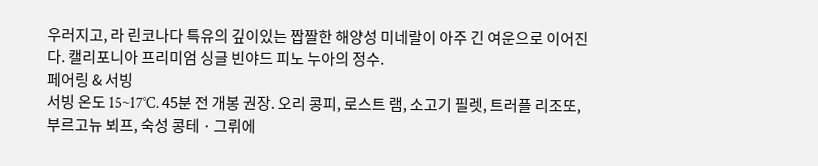우러지고, 라 린코나다 특유의 깊이있는 짭짤한 해양성 미네랄이 아주 긴 여운으로 이어진다. 캘리포니아 프리미엄 싱글 빈야드 피노 누아의 정수.
페어링 & 서빙
서빙 온도 15~17°C. 45분 전 개봉 권장. 오리 콩피, 로스트 램, 소고기 필렛, 트러플 리조또, 부르고뉴 뵈프, 숙성 콩테 · 그뤼에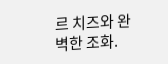르 치즈와 완벽한 조화.